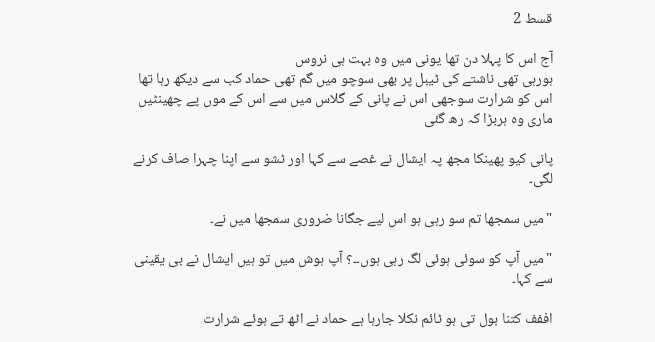قسط 2

آج اس کا پہلا دن تھا یونی میں وہ بہت ہی نروس
ہورہی تھی ناشتے کی ٹیبل پر بھی سوچو میں گم تھی حماد کب سے دیکھ رہا تھا اس کو شرارت سوجھی اس نے پانی کے گلاس میں سے اس کے موں پے چھینٹیں ماری وہ ہربڑا کہ رھ گئی

پانی کیو پھینکا مجھ پہ ایشال نے غصے سے کہا اور ٹشو سے اپنا چہرا صاف کرنے لگی۔

"میں سمجھا تم سو رہی ہو اس لیے جگانا ضروری سمجھا میں نے۔

"میں آپ کو سوئی ہوئی لگ رہی ہوں۔۔؟ آپ ہوش میں تو ہیں ایشال نے بی یقینی سے کہا۔

اففف کتنا بول تی ہو ٹائم نکلا جارہا ہے حماد نے اٹھ تے ہوئے شرارت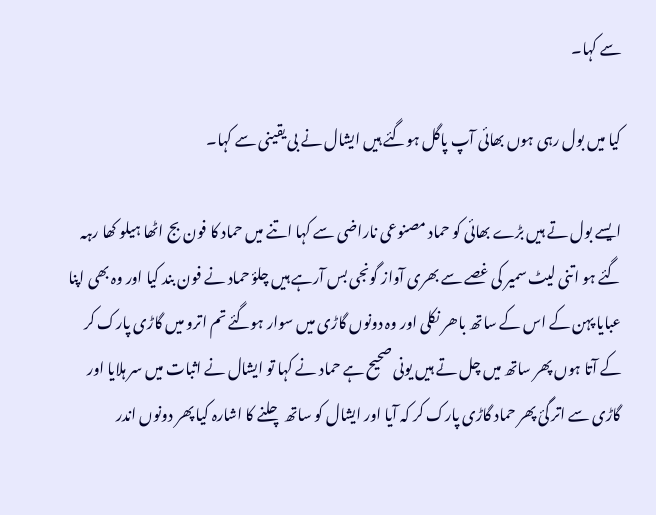سے کہا۔

کیا میں بول رہی ہوں بھائی آپ پاگل ہوگئے ہیں ایشال نے بی یقینی سے کہا۔

ایسے بول تے ہیں بڑے بھائی کو حماد مصنوعی ناراضی سے کہا اتنے میں حماد کا فون بج اٹھا ہیلو کھا رہہ گئے ہو اتنی لیٹ سمیر کی غصے سے بھری آواز گونجی بس آرہے ہیں چلؤ حماد نے فون بند کیا اور وہ بھی اپنا  عبایا پہن کے اس کے ساتھ باھر نکلی اور وہ دونوں گاڑی میں سوار ہوگئے تم اترو میں گاڑی پارک کر کے آتا ہوں پھر ساتھ میں چل تے ہیں یونی صحیح ہے حماد نے کہا تو ایشال نے اثبات میں سر ہلایا اور گاڑی سے اتر گئ پھر حماد گاڑی پارک کر کہ آیا اور ایشال کو ساتھ چلنے کا اشارہ کیا پھر دونوں اندر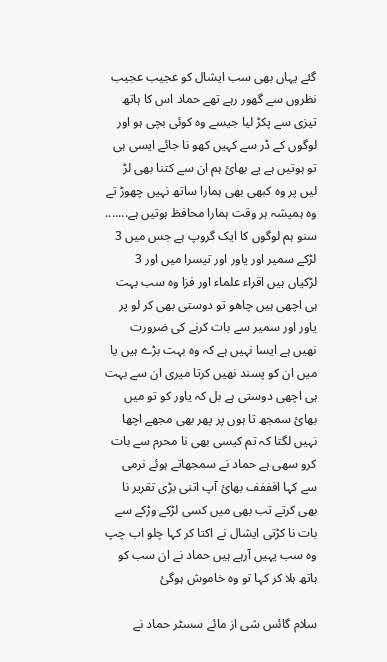گئے یہاں بھی سب ایشال کو عجیب عجیب نظروں سے گھور رہے تھے حماد اس کا ہاتھ تیزی سے پکڑ لیا جیسے وہ کوئی بچی ہو اور لوگوں کے ڈر سے کہیں کھو نا جائے ایسی ہی تو ہوتیں ہے یے بھائ ہم ان سے کتنا بھی لڑ لیں پر وہ کبھی بھی ہمارا ساتھ نہیں چھوڑ تے وہ ہمیشہ ہر وقت ہمارا محافظ ہوتیں ہے....... سنو ہم لوگوں کا ایک گروپ ہے جس میں 3 لڑکے سمیر اور یاور اور تیسرا میں اور 3 لڑکیاں ہیں اقراء علماء اور فزا وہ سب بہت ہی اچھی ہیں چاھو تو دوستی بھی کر لو پر یاور اور سمیر سے بات کرنے کی ضرورت نھیں ہے ایسا نہیں ہے کہ وہ بہت بڑے ہیں یا میں ان کو پسند نھیں کرتا میری ان سے بہت ہی اچھی دوستی ہے بل کہ یاور کو تو میں بھائ سمجھ تا ہوں پر پھر بھی مجھے اچھا نہیں لگتا کہ تم کیسی بھی نا محرم سے بات کرو سھی ہے حماد نے سمجھاتے ہوئے نرمی سے کہا افففف بھائ آپ اتنی بڑی تقریر نا بھی کرتے تب بھی میں کسی لڑکے وڑکے سے بات نا کڑتی ایشال نے اکتا کر کہا چلو اب چپ وہ سب یہیں آرہے ہیں حماد نے ان سب کو ہاتھ ہلا کر کہا تو وہ خاموش ہوگئ

سلام گائس شی از مائے سسٹر حماد نے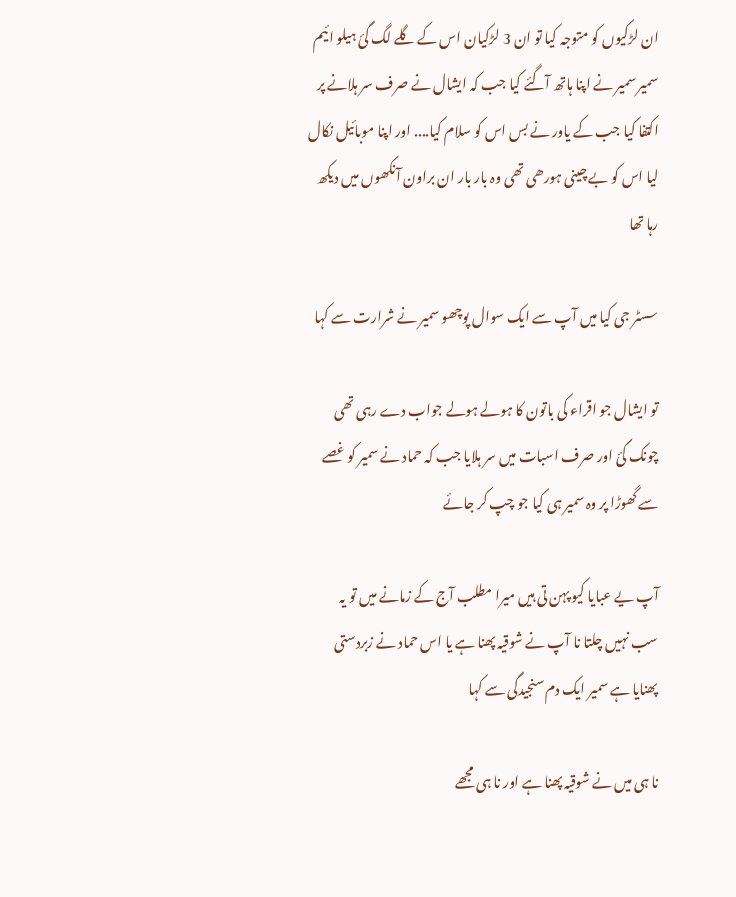ان لڑکیوں کو متوجہ کیا تو ان 3 لڑکیان اس کے گلے لگ گئ ہیلو ائیم سمیر سمیر نے اپنا ہاتھ آگئے کیا جب کہ ایشال نے صرف سر ہلانے پر اکتفا کیا جب کے یاور نے بس اس کو سلام کیا.... اور اپنا موبائیل نکال لیا اس کو بے چینی ہورھی تھی وہ بار بار ان براون آنکھوں میں دیکھ رہا تھا

سسٹر جی کیا میں آپ سے ایک سوال پوچھو سمیر نے شرارت سے کہا

تو ایشال جو اقراء کی باتون کا ہولے ہولے جواب دے رہی تھی چونک گئ اور صرف اسبات میں سر ہلایا جب کہ حماد نے سمیر کو غصے سے گھوڑا پر وہ سمیر ہی کیا جو چپ کر جائے

آپ یے عبایا کیو پہن تی ہیں میرا مطلب آج کے زمانے میں تو یہ سب نہیں چلتا نا آپ نے شوقیہ پھنا ہے یا اس حماد نے زبردستی پھنایا ہے سمیر ایک دم سنجیدگی سے کہا

نا ہی میں نے شوقیہ پھنا ہے اور نا ہی مجھے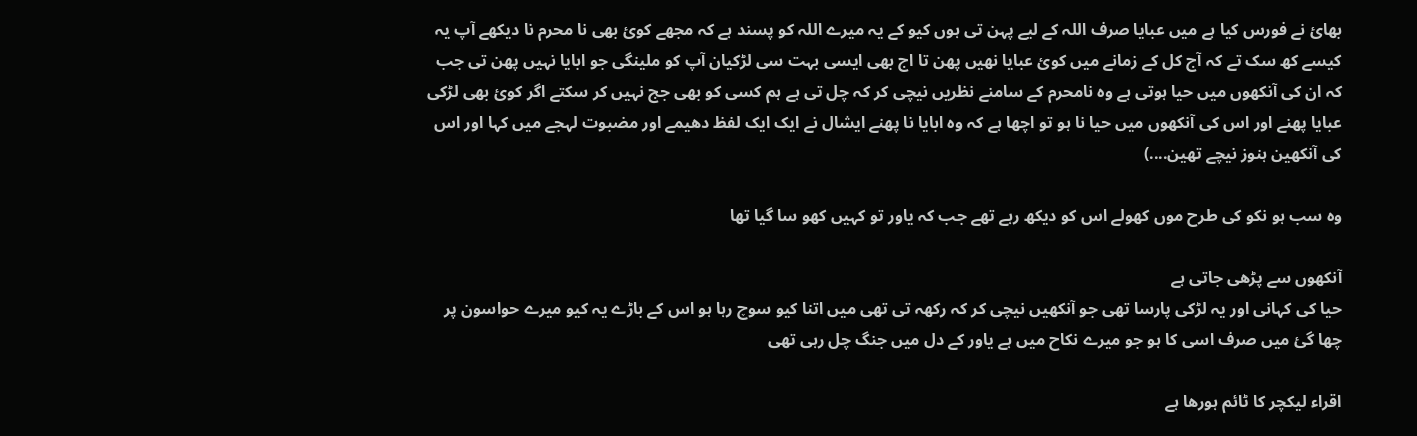بھائ نے فورس کیا ہے میں عبایا صرف اللہ کے لیے پہن تی ہوں کیو کے یہ میرے اللہ کو پسند ہے کہ مجھے کوئ بھی نا محرم نا دیکھے آپ یہ کیسے کھ سک تے کہ آج کل کے زمانے میں کوئ عبایا نھیں پھن تا اج بھی ایسی بہت سی لڑکیان آپ کو ملینگی جو ابایا نہیں پھن تی جب کہ ان کی آنکھوں میں حیا ہوتی ہے وہ نامحرم کے سامنے نظریں نیچی کر کہ چل تی ہے ہم کسی کو بھی جج نہیں کر سکتے اگر کوئ بھی لڑکی عبایا پھنے اور اس کی آنکھوں میں حیا نا ہو تو اچھا ہے کہ وہ ابایا نا پھنے ایشال نے ایک ایک لفظ دھیمے اور مضبوت لہجے میں کہا اور اس کی آنکھین ہنوز نیچے تھین....)

وہ سب ہو نکو کی طرح موں کھولے اس کو دیکھ رہے تھے جب کہ یاور تو کہیں کھو سا گیا تھا

آنکھوں سے پڑھی جاتی ہے
حیا کی کہانی اور یہ لڑکی پارسا تھی جو آنکھیں نیچی کر کہ رکھہ تی تھی میں اتنا کیو سوچ رہا ہو اس کے باڑے یہ کیو میرے حواسون پر چھا گئ میں صرف اسی کا ہو جو میرے نکاح میں ہے یاور کے دل میں جنگ چل رہی تھی

اقراء لیکچر کا ٹائم ہورھا ہے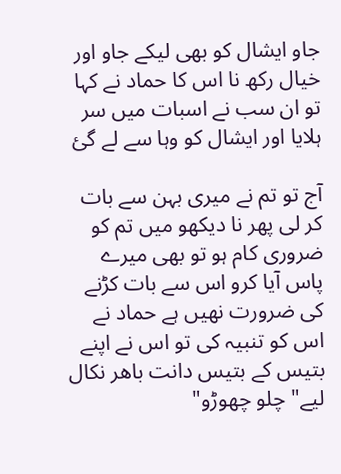جاو ایشال کو بھی لیکے جاو اور خیال رکھ نا اس کا حماد نے کہا تو ان سب نے اسبات میں سر ہلایا اور ایشال کو وہا سے لے گئ

آج تو تم نے میری بہن سے بات کر لی پھر نا دیکھو میں تم کو ضروری کام ہو تو بھی میرے پاس آیا کرو اس سے بات کڑنے کی ضرورت نھیں ہے حماد نے اس کو تنبیہ کی تو اس نے اپنے بتیس کے بتیس دانت باھر نکال لیے" چلو چھوڑو"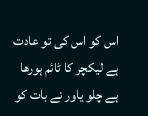اس کو اس کی تو عادت ہے لیکچر کا ٹائم ہورھا ہے چلو یاور نے بات کو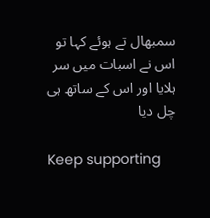سمبھال تے ہوئے کہا تو اس نے اسبات میں سر ہلایا اور اس کے ساتھ ہی چل دیا

Keep supporting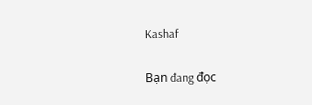Kashaf

Bạn đang đọc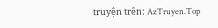truyện trên: AzTruyen.Top